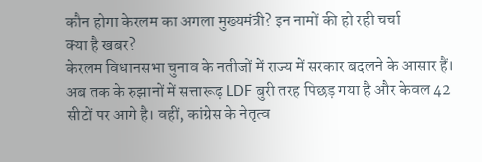कौन होगा केरलम का अगला मुख्यमंत्री? इन नामों की हो रही चर्चा
क्या है खबर?
केरलम विधानसभा चुनाव के नतीजों में राज्य में सरकार बदलने के आसार हैं। अब तक के रुझानों में सत्तारूढ़ LDF बुरी तरह पिछड़ गया है और केवल 42 सीटों पर आगे है। वहीं, कांग्रेस के नेतृत्व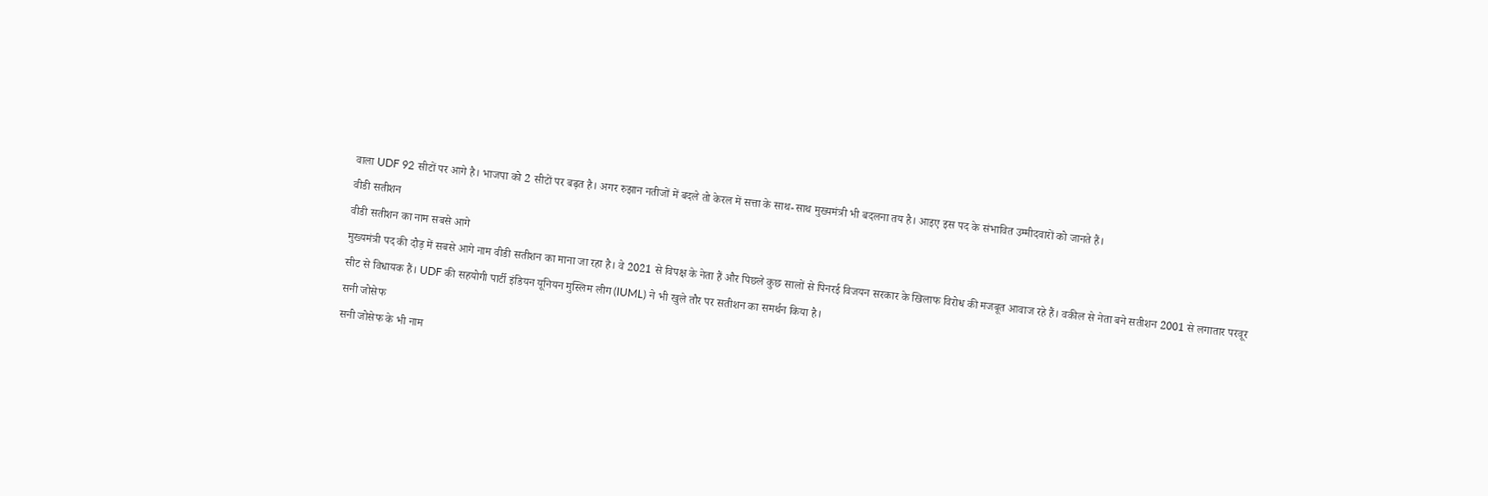वाला UDF 92 सीटों पर आगे है। भाजपा को 2 सीटों पर बढ़त है। अगर रुझान नतीजों में बदले तो केरल में सत्ता के साथ-साथ मुख्यमंत्री भी बदलना तय है। आइए इस पद के संभावित उम्मीदवारों को जानते हैं।
वीडी सतीशन
वीडी सतीशन का नाम सबसे आगे
मुख्यमंत्री पद की दौड़ में सबसे आगे नाम वीडी सतीशन का माना जा रहा है। वे 2021 से विपक्ष के नेता हैं और पिछले कुछ सालों से पिनरई विजयन सरकार के खिलाफ विरोध की मजबूत आवाज रहे हैं। वकील से नेता बने सतीशन 2001 से लगातार परवूर सीट से विधायक हैं। UDF की सहयोगी पार्टी इंडियन यूनियन मुस्लिम लीग (IUML) ने भी खुले तौर पर सतीशन का समर्थन किया है।
सनी जोसेफ
सनी जोसेफ के भी नाम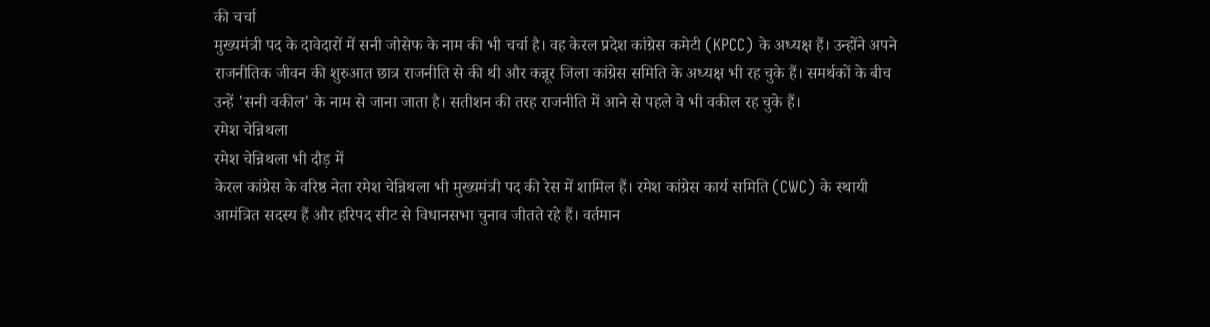की चर्चा
मुख्यमंत्री पद के दावेदारों में सनी जोसेफ के नाम की भी चर्चा है। वह केरल प्रदेश कांग्रेस कमेटी (KPCC) के अध्यक्ष हैं। उन्होंने अपने राजनीतिक जीवन की शुरुआत छात्र राजनीति से की थी और कन्नूर जिला कांग्रेस समिति के अध्यक्ष भी रह चुके हैं। समर्थकों के बीच उन्हें 'सनी वकील' के नाम से जाना जाता है। सतीशन की तरह राजनीति में आने से पहले वे भी वकील रह चुके हैं।
रमेश चेन्निथला
रमेश चेन्निथला भी दौड़ में
केरल कांग्रेस के वरिष्ठ नेता रमेश चेन्निथला भी मुख्यमंत्री पद की रेस में शामिल हैं। रमेश कांग्रेस कार्य समिति (CWC) के स्थायी आमंत्रित सदस्य हैं और हरिपद सीट से विधानसभा चुनाव जीतते रहे हैं। वर्तमान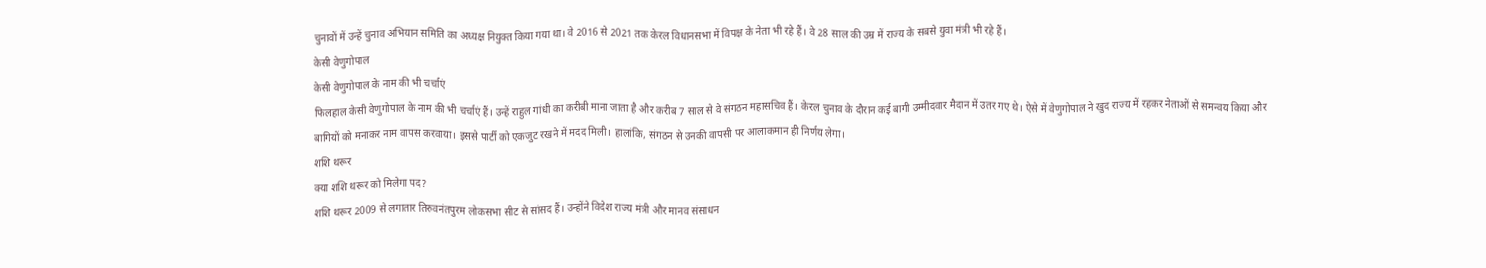चुनावों में उन्हें चुनाव अभियान समिति का अध्यक्ष नियुक्त किया गया था। वे 2016 से 2021 तक केरल विधानसभा में विपक्ष के नेता भी रहे हैं। वे 28 साल की उम्र में राज्य के सबसे युवा मंत्री भी रहे हैं।
केसी वेणुगोपाल
केसी वेणुगोपाल के नाम की भी चर्चाएं
फिलहाल केसी वेणुगोपाल के नाम की भी चर्चाएं हैं। उन्हें राहुल गांधी का करीबी माना जाता है और करीब 7 साल से वे संगठन महासचिव हैं। केरल चुनाव के दौरान कई बागी उम्मीदवार मैदान में उतर गए थे। ऐसे में वेणुगोपाल ने खुद राज्य में रहकर नेताओं से समन्वय किया और बागियों को मनाकर नाम वापस करवाया। इससे पार्टी को एकजुट रखने में मदद मिली। हालांकि, संगठन से उनकी वापसी पर आलाकमान ही निर्णय लेगा।
शशि थरूर
क्या शशि थरूर को मिलेगा पद?
शशि थरूर 2009 से लगातार तिरुवनंतपुरम लोकसभा सीट से सांसद हैं। उन्होंने विदेश राज्य मंत्री और मानव संसाधन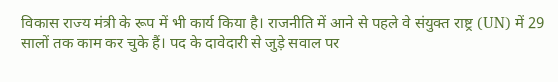विकास राज्य मंत्री के रूप में भी कार्य किया है। राजनीति में आने से पहले वे संयुक्त राष्ट्र (UN) में 29 सालों तक काम कर चुके हैं। पद के दावेदारी से जुड़े सवाल पर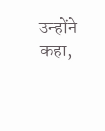उन्होंने कहा,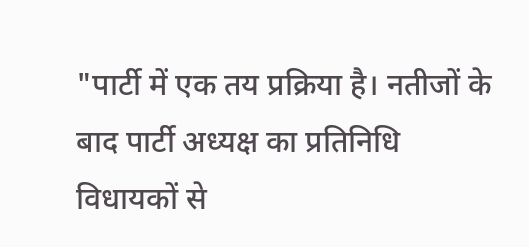"पार्टी में एक तय प्रक्रिया है। नतीजों के बाद पार्टी अध्यक्ष का प्रतिनिधि विधायकों से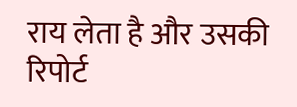राय लेता है और उसकी रिपोर्ट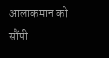आलाकमान को सौंपी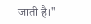जाती है।"